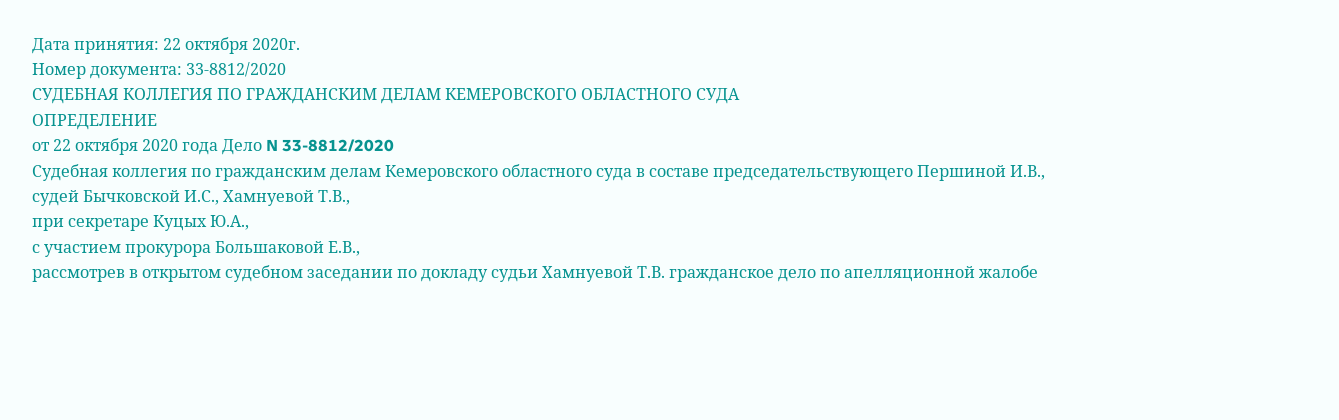Дата принятия: 22 октября 2020г.
Номер документа: 33-8812/2020
СУДЕБНАЯ КОЛЛЕГИЯ ПО ГРАЖДАНСКИМ ДЕЛАМ КЕМЕРОВСКОГО ОБЛАСТНОГО СУДА
ОПРЕДЕЛЕНИЕ
от 22 октября 2020 года Дело N 33-8812/2020
Судебная коллегия по гражданским делам Кемеровского областного суда в составе председательствующего Першиной И.В.,
судей Бычковской И.С., Хамнуевой Т.В.,
при секретаре Куцых Ю.А.,
с участием прокурора Большаковой Е.В.,
рассмотрев в открытом судебном заседании по докладу судьи Хамнуевой Т.В. гражданское дело по апелляционной жалобе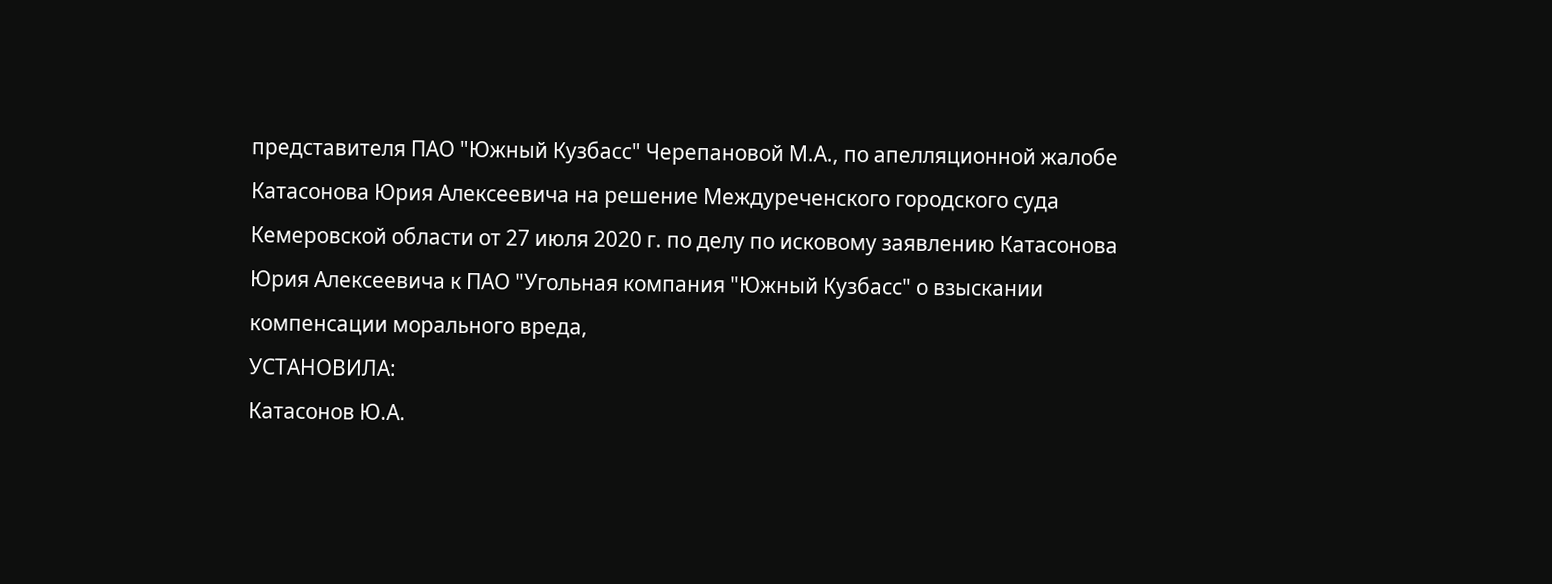представителя ПАО "Южный Кузбасс" Черепановой М.А., по апелляционной жалобе Катасонова Юрия Алексеевича на решение Междуреченского городского суда Кемеровской области от 27 июля 2020 г. по делу по исковому заявлению Катасонова Юрия Алексеевича к ПАО "Угольная компания "Южный Кузбасс" о взыскании компенсации морального вреда,
УСТАНОВИЛА:
Катасонов Ю.А.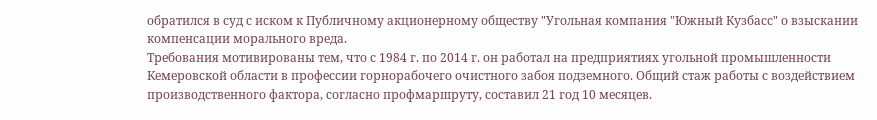обратился в суд с иском к Публичному акционерному обществу "Угольная компания "Южный Кузбасс" о взыскании компенсации морального вреда.
Требования мотивированы тем, что с 1984 г. по 2014 г. он работал на предприятиях угольной промышленности Кемеровской области в профессии горнорабочего очистного забоя подземного. Общий стаж работы с воздействием производственного фактора, согласно профмаршруту, составил 21 год 10 месяцев.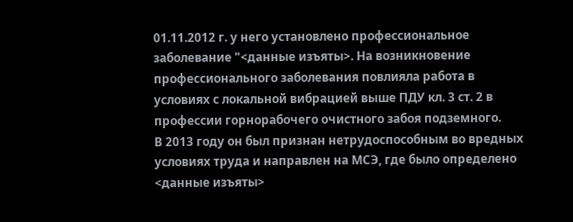01.11.2012 г. у него установлено профессиональное заболевание "<данные изъяты>. На возникновение профессионального заболевания повлияла работа в условиях с локальной вибрацией выше ПДУ кл. 3 ст. 2 в профессии горнорабочего очистного забоя подземного.
В 2013 году он был признан нетрудоспособным во вредных условиях труда и направлен на МСЭ, где было определено <данные изъяты>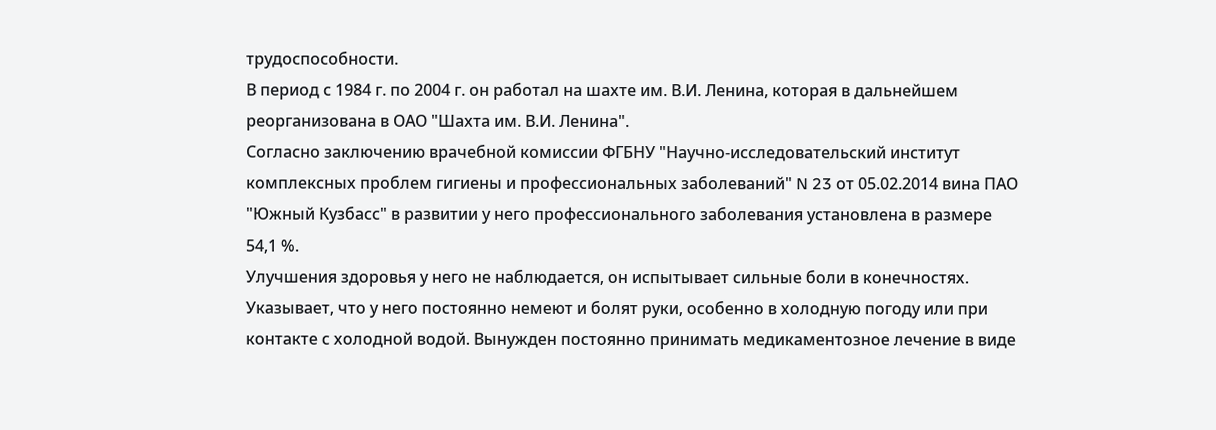трудоспособности.
В период с 1984 г. по 2004 г. он работал на шахте им. В.И. Ленина, которая в дальнейшем реорганизована в ОАО "Шахта им. В.И. Ленина".
Согласно заключению врачебной комиссии ФГБНУ "Научно-исследовательский институт комплексных проблем гигиены и профессиональных заболеваний" N 23 от 05.02.2014 вина ПАО "Южный Кузбасс" в развитии у него профессионального заболевания установлена в размере 54,1 %.
Улучшения здоровья у него не наблюдается, он испытывает сильные боли в конечностях. Указывает, что у него постоянно немеют и болят руки, особенно в холодную погоду или при контакте с холодной водой. Вынужден постоянно принимать медикаментозное лечение в виде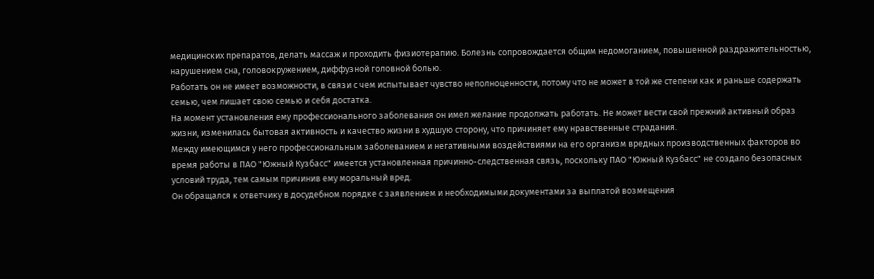медицинских препаратов, делать массаж и проходить физиотерапию. Болезнь сопровождается общим недомоганием, повышенной раздражительностью, нарушением сна, головокружением, диффузной головной болью.
Работать он не имеет возможности, в связи с чем испытывает чувство неполноценности, потому что не может в той же степени как и раньше содержать семью, чем лишает свою семью и себя достатка.
На момент установления ему профессионального заболевания он имел желание продолжать работать. Не может вести свой прежний активный образ жизни, изменилась бытовая активность и качество жизни в худшую сторону, что причиняет ему нравственные страдания.
Между имеющимся у него профессиональным заболеванием и негативными воздействиями на его организм вредных производственных факторов во время работы в ПАО "Южный Кузбасс" имеется установленная причинно-следственная связь, поскольку ПАО "Южный Кузбасс" не создало безопасных условий труда, тем самым причинив ему моральный вред.
Он обращался к ответчику в досудебном порядке с заявлением и необходимыми документами за выплатой возмещения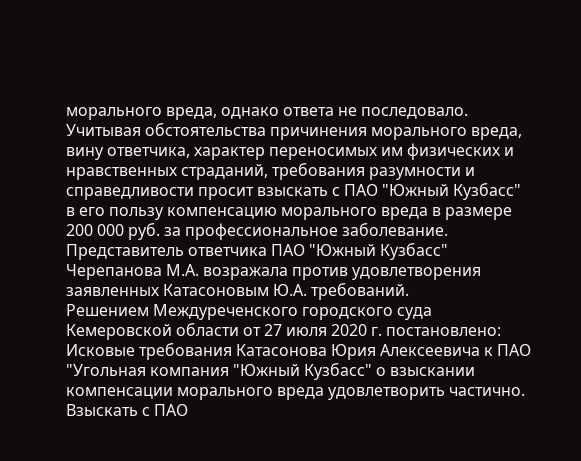морального вреда, однако ответа не последовало.
Учитывая обстоятельства причинения морального вреда, вину ответчика, характер переносимых им физических и нравственных страданий, требования разумности и справедливости просит взыскать с ПАО "Южный Кузбасс" в его пользу компенсацию морального вреда в размере 200 000 руб. за профессиональное заболевание.
Представитель ответчика ПАО "Южный Кузбасс" Черепанова М.А. возражала против удовлетворения заявленных Катасоновым Ю.А. требований.
Решением Междуреченского городского суда Кемеровской области от 27 июля 2020 г. постановлено:
Исковые требования Катасонова Юрия Алексеевича к ПАО "Угольная компания "Южный Кузбасс" о взыскании компенсации морального вреда удовлетворить частично.
Взыскать с ПАО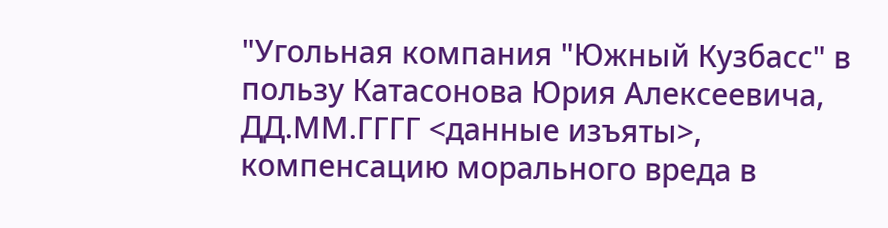"Угольная компания "Южный Кузбасс" в пользу Катасонова Юрия Алексеевича, ДД.ММ.ГГГГ <данные изъяты>, компенсацию морального вреда в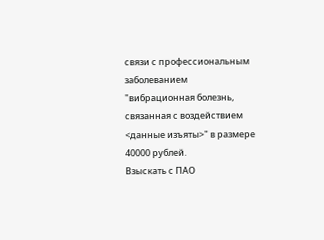связи с профессиональным заболеванием "вибрационная болезнь, связанная с воздействием <данные изъяты>" в размере 40000 рублей.
Взыскать с ПАО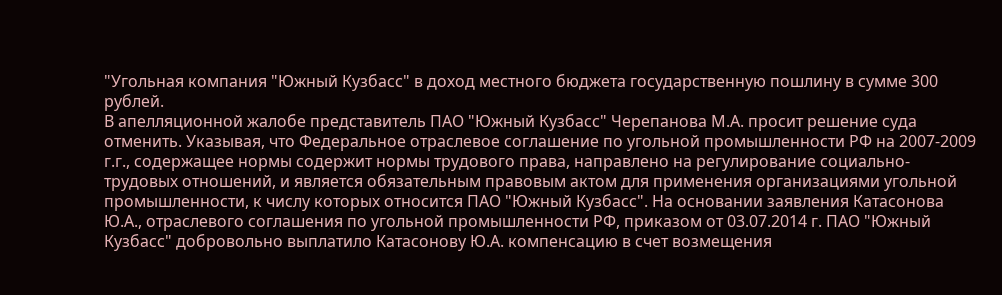"Угольная компания "Южный Кузбасс" в доход местного бюджета государственную пошлину в сумме 300 рублей.
В апелляционной жалобе представитель ПАО "Южный Кузбасс" Черепанова М.А. просит решение суда отменить. Указывая, что Федеральное отраслевое соглашение по угольной промышленности РФ на 2007-2009 г.г., содержащее нормы содержит нормы трудового права, направлено на регулирование социально-трудовых отношений, и является обязательным правовым актом для применения организациями угольной промышленности, к числу которых относится ПАО "Южный Кузбасс". На основании заявления Катасонова Ю.А., отраслевого соглашения по угольной промышленности РФ, приказом от 03.07.2014 г. ПАО "Южный Кузбасс" добровольно выплатило Катасонову Ю.А. компенсацию в счет возмещения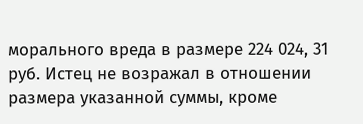морального вреда в размере 224 024, 31 руб. Истец не возражал в отношении размера указанной суммы, кроме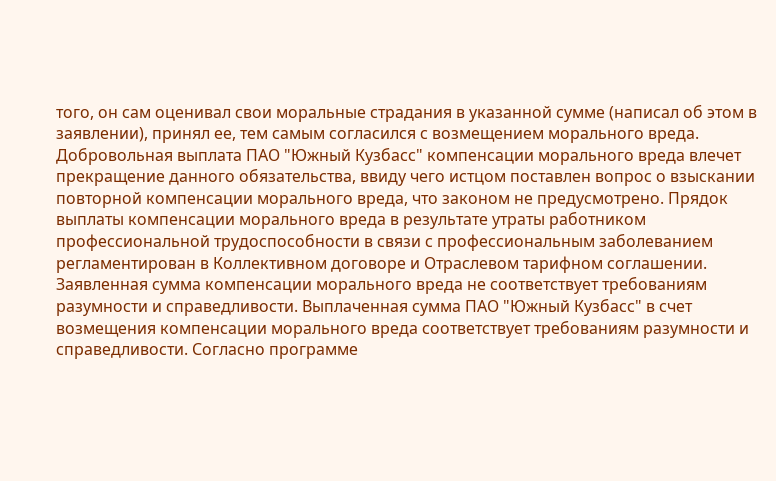того, он сам оценивал свои моральные страдания в указанной сумме (написал об этом в заявлении), принял ее, тем самым согласился с возмещением морального вреда. Добровольная выплата ПАО "Южный Кузбасс" компенсации морального вреда влечет прекращение данного обязательства, ввиду чего истцом поставлен вопрос о взыскании повторной компенсации морального вреда, что законом не предусмотрено. Прядок выплаты компенсации морального вреда в результате утраты работником профессиональной трудоспособности в связи с профессиональным заболеванием регламентирован в Коллективном договоре и Отраслевом тарифном соглашении. Заявленная сумма компенсации морального вреда не соответствует требованиям разумности и справедливости. Выплаченная сумма ПАО "Южный Кузбасс" в счет возмещения компенсации морального вреда соответствует требованиям разумности и справедливости. Согласно программе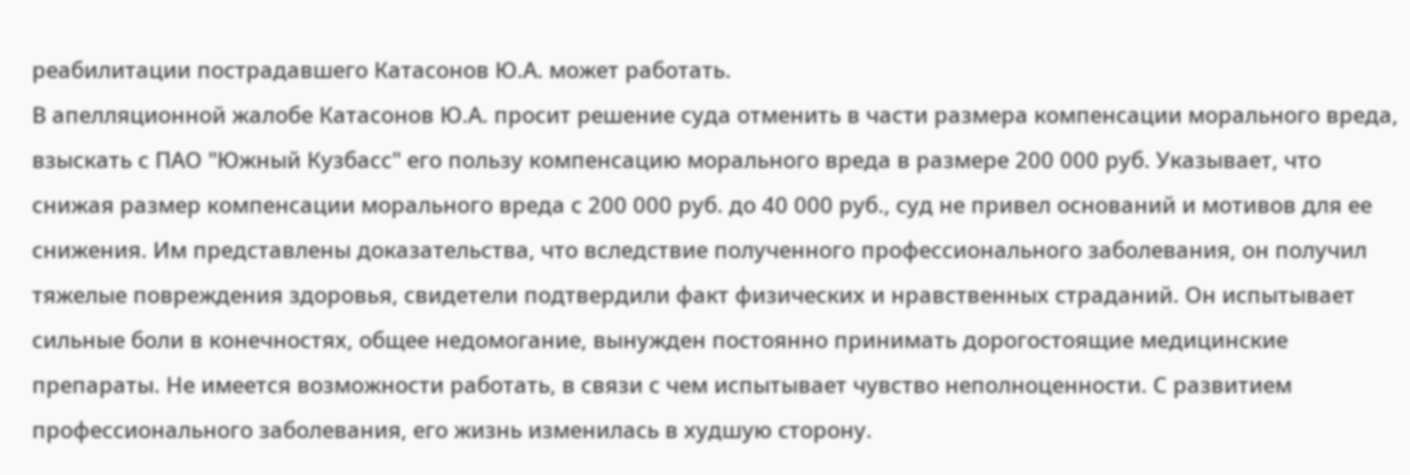реабилитации пострадавшего Катасонов Ю.А. может работать.
В апелляционной жалобе Катасонов Ю.А. просит решение суда отменить в части размера компенсации морального вреда, взыскать с ПАО "Южный Кузбасс" его пользу компенсацию морального вреда в размере 200 000 руб. Указывает, что снижая размер компенсации морального вреда с 200 000 руб. до 40 000 руб., суд не привел оснований и мотивов для ее снижения. Им представлены доказательства, что вследствие полученного профессионального заболевания, он получил тяжелые повреждения здоровья, свидетели подтвердили факт физических и нравственных страданий. Он испытывает сильные боли в конечностях, общее недомогание, вынужден постоянно принимать дорогостоящие медицинские препараты. Не имеется возможности работать, в связи с чем испытывает чувство неполноценности. С развитием профессионального заболевания, его жизнь изменилась в худшую сторону.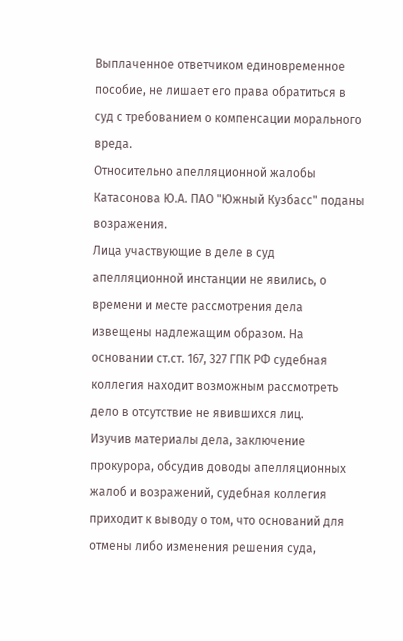Выплаченное ответчиком единовременное пособие, не лишает его права обратиться в суд с требованием о компенсации морального вреда.
Относительно апелляционной жалобы Катасонова Ю.А. ПАО "Южный Кузбасс" поданы возражения.
Лица участвующие в деле в суд апелляционной инстанции не явились, о времени и месте рассмотрения дела извещены надлежащим образом. На основании ст.ст. 167, 327 ГПК РФ судебная коллегия находит возможным рассмотреть дело в отсутствие не явившихся лиц.
Изучив материалы дела, заключение прокурора, обсудив доводы апелляционных жалоб и возражений, судебная коллегия приходит к выводу о том, что оснований для отмены либо изменения решения суда,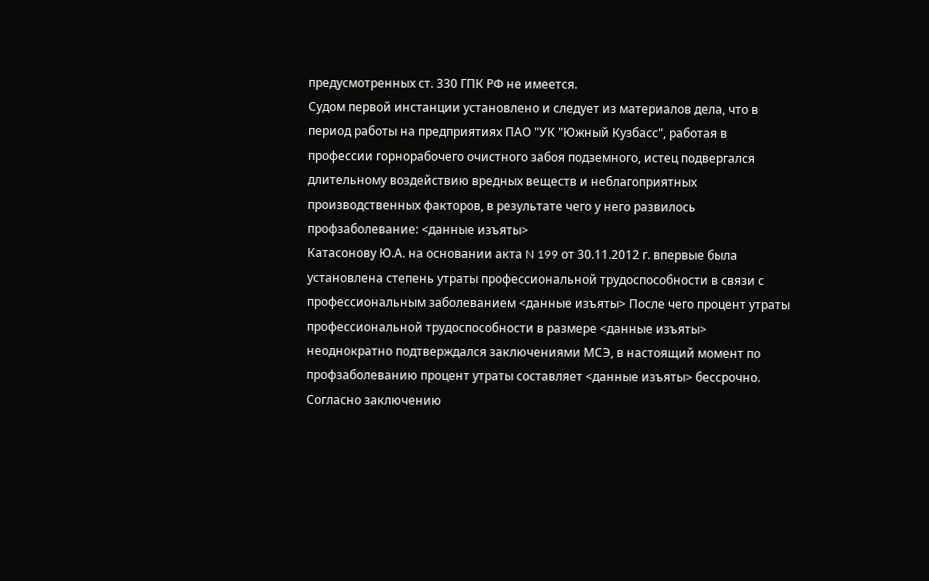предусмотренных ст. 330 ГПК РФ не имеется.
Судом первой инстанции установлено и следует из материалов дела, что в период работы на предприятиях ПАО "УК "Южный Кузбасс", работая в профессии горнорабочего очистного забоя подземного, истец подвергался длительному воздействию вредных веществ и неблагоприятных производственных факторов, в результате чего у него развилось профзаболевание: <данные изъяты>
Катасонову Ю.А. на основании акта N 199 от 30.11.2012 г. впервые была установлена степень утраты профессиональной трудоспособности в связи с профессиональным заболеванием <данные изъяты> После чего процент утраты профессиональной трудоспособности в размере <данные изъяты> неоднократно подтверждался заключениями МСЭ, в настоящий момент по профзаболеванию процент утраты составляет <данные изъяты> бессрочно.
Согласно заключению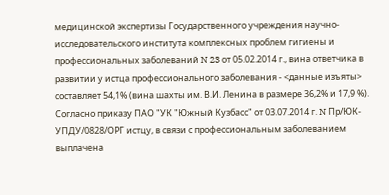медицинской экспертизы Государственного учреждения научно-исследовательского института комплексных проблем гигиены и профессиональных заболеваний N 23 от 05.02.2014 г., вина ответчика в развитии у истца профессионального заболевания - <данные изъяты> составляет 54,1% (вина шахты им. В.И. Ленина в размере 36,2% и 17,9 %).
Согласно приказу ПАО "УК "Южный Кузбасс" от 03.07.2014 г. N Пр/ЮК-УПДУ/0828/ОРГ истцу, в связи с профессиональным заболеванием выплачена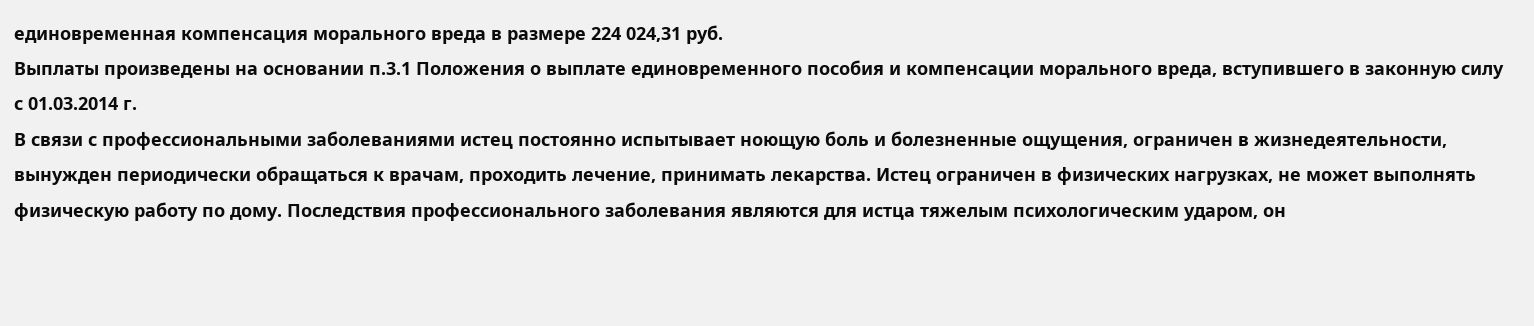единовременная компенсация морального вреда в размере 224 024,31 руб.
Выплаты произведены на основании п.3.1 Положения о выплате единовременного пособия и компенсации морального вреда, вступившего в законную силу с 01.03.2014 г.
В связи с профессиональными заболеваниями истец постоянно испытывает ноющую боль и болезненные ощущения, ограничен в жизнедеятельности, вынужден периодически обращаться к врачам, проходить лечение, принимать лекарства. Истец ограничен в физических нагрузках, не может выполнять физическую работу по дому. Последствия профессионального заболевания являются для истца тяжелым психологическим ударом, он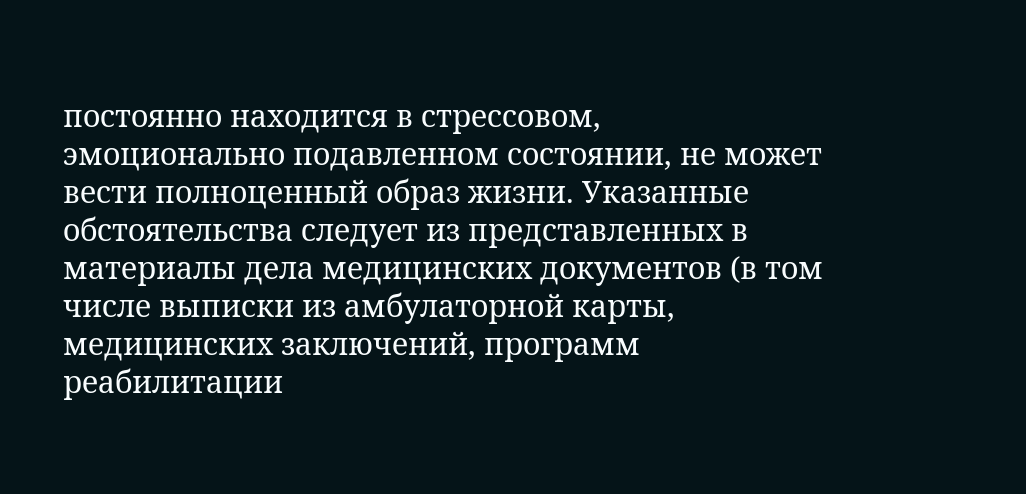постоянно находится в стрессовом, эмоционально подавленном состоянии, не может вести полноценный образ жизни. Указанные обстоятельства следует из представленных в материалы дела медицинских документов (в том числе выписки из амбулаторной карты, медицинских заключений, программ реабилитации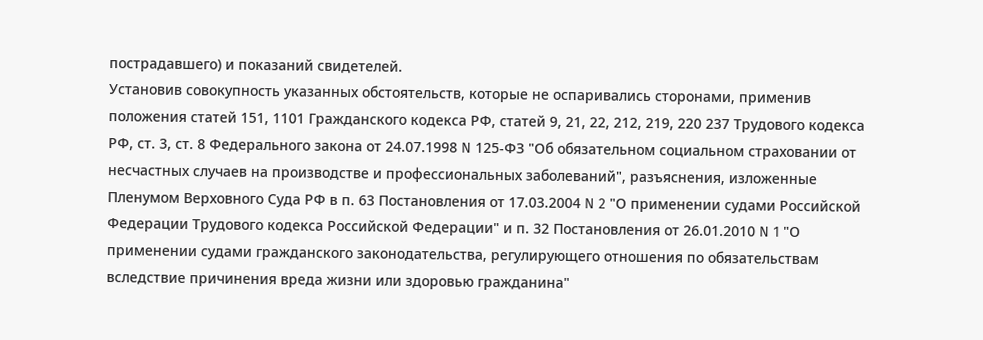пострадавшего) и показаний свидетелей.
Установив совокупность указанных обстоятельств, которые не оспаривались сторонами, применив положения статей 151, 1101 Гражданского кодекса РФ, статей 9, 21, 22, 212, 219, 220 237 Трудового кодекса РФ, ст. 3, ст. 8 Федерального закона от 24.07.1998 N 125-ФЗ "Об обязательном социальном страховании от несчастных случаев на производстве и профессиональных заболеваний", разъяснения, изложенные Пленумом Верховного Суда РФ в п. 63 Постановления от 17.03.2004 N 2 "О применении судами Российской Федерации Трудового кодекса Российской Федерации" и п. 32 Постановления от 26.01.2010 N 1 "О применении судами гражданского законодательства, регулирующего отношения по обязательствам вследствие причинения вреда жизни или здоровью гражданина"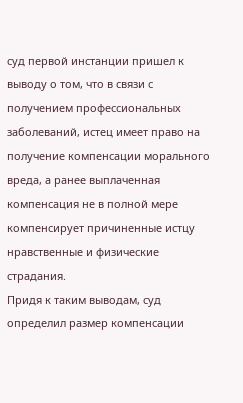суд первой инстанции пришел к выводу о том, что в связи с получением профессиональных заболеваний, истец имеет право на получение компенсации морального вреда, а ранее выплаченная компенсация не в полной мере компенсирует причиненные истцу нравственные и физические страдания.
Придя к таким выводам, суд определил размер компенсации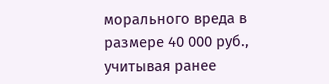морального вреда в размере 40 000 руб., учитывая ранее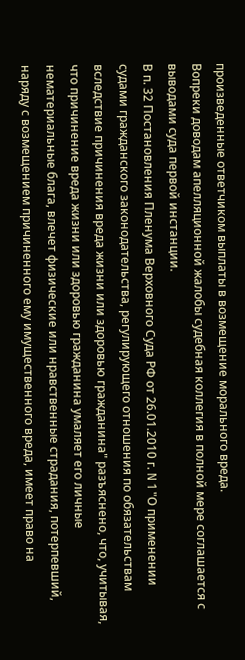произведенные ответчиком выплаты в возмещение морального вреда.
Вопреки доводам апелляционной жалобы судебная коллегия в полной мере соглашается с выводами суда первой инстанции.
В п. 32 Постановления Пленума Верховного Суда РФ от 26.01.2010 г. N 1 "О применении судами гражданского законодательства, регулирующего отношения по обязательствам вследствие причинения вреда жизни или здоровью гражданина" разъяснено, что, учитывая, что причинение вреда жизни или здоровью гражданина умаляет его личные нематериальные блага, влечет физические или нравственные страдания, потерпевший, наряду с возмещением причиненного ему имущественного вреда, имеет право на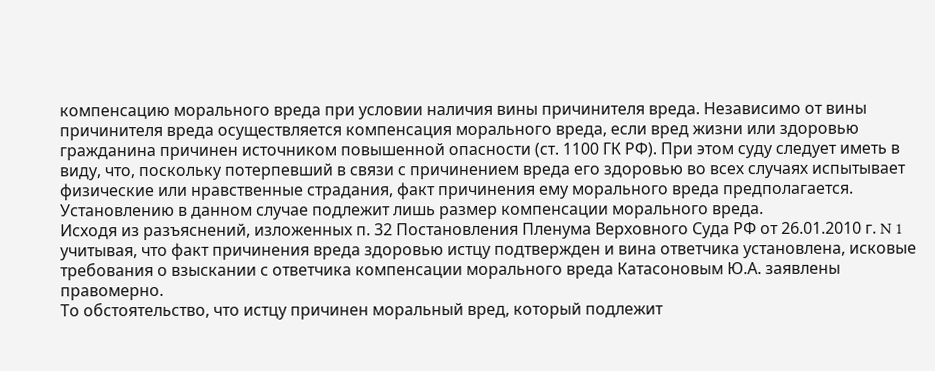компенсацию морального вреда при условии наличия вины причинителя вреда. Независимо от вины причинителя вреда осуществляется компенсация морального вреда, если вред жизни или здоровью гражданина причинен источником повышенной опасности (ст. 1100 ГК РФ). При этом суду следует иметь в виду, что, поскольку потерпевший в связи с причинением вреда его здоровью во всех случаях испытывает физические или нравственные страдания, факт причинения ему морального вреда предполагается. Установлению в данном случае подлежит лишь размер компенсации морального вреда.
Исходя из разъяснений, изложенных п. 32 Постановления Пленума Верховного Суда РФ от 26.01.2010 г. N 1 учитывая, что факт причинения вреда здоровью истцу подтвержден и вина ответчика установлена, исковые требования о взыскании с ответчика компенсации морального вреда Катасоновым Ю.А. заявлены правомерно.
То обстоятельство, что истцу причинен моральный вред, который подлежит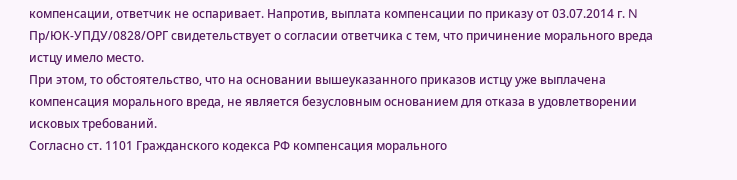компенсации, ответчик не оспаривает. Напротив, выплата компенсации по приказу от 03.07.2014 г. N Пр/ЮК-УПДУ/0828/ОРГ свидетельствует о согласии ответчика с тем, что причинение морального вреда истцу имело место.
При этом, то обстоятельство, что на основании вышеуказанного приказов истцу уже выплачена компенсация морального вреда, не является безусловным основанием для отказа в удовлетворении исковых требований.
Согласно ст. 1101 Гражданского кодекса РФ компенсация морального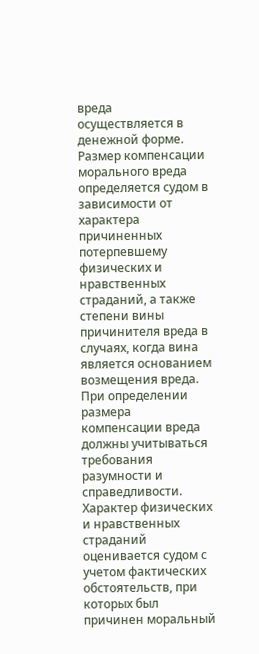вреда осуществляется в денежной форме. Размер компенсации морального вреда определяется судом в зависимости от характера причиненных потерпевшему физических и нравственных страданий, а также степени вины причинителя вреда в случаях, когда вина является основанием возмещения вреда. При определении размера компенсации вреда должны учитываться требования разумности и справедливости. Характер физических и нравственных страданий оценивается судом с учетом фактических обстоятельств, при которых был причинен моральный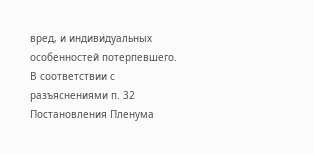вред, и индивидуальных особенностей потерпевшего.
В соответствии с разъяснениями п. 32 Постановления Пленума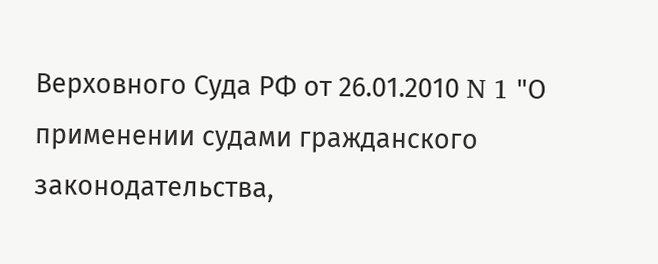Верховного Суда РФ от 26.01.2010 N 1 "О применении судами гражданского законодательства,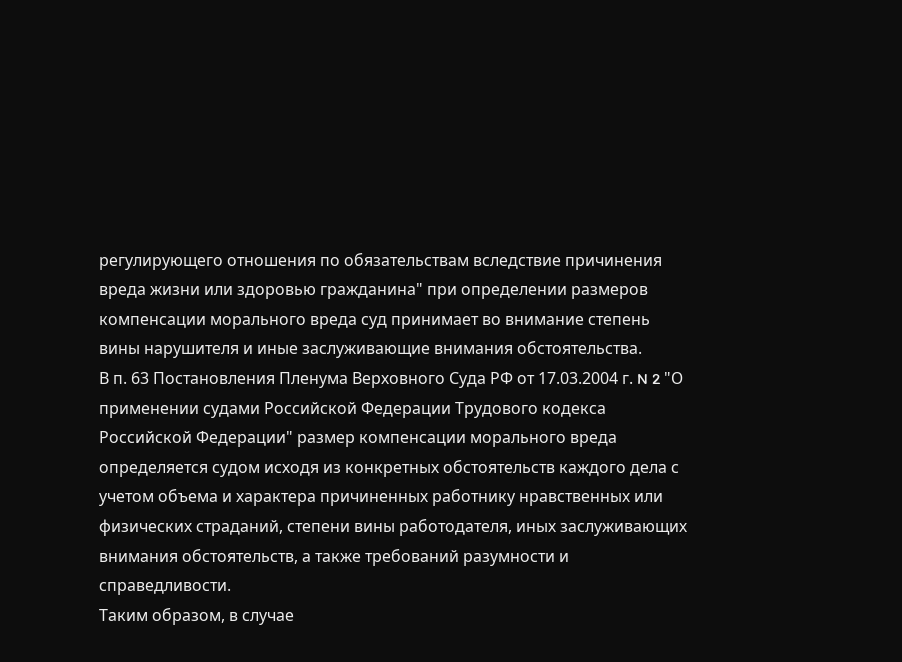регулирующего отношения по обязательствам вследствие причинения вреда жизни или здоровью гражданина" при определении размеров компенсации морального вреда суд принимает во внимание степень вины нарушителя и иные заслуживающие внимания обстоятельства.
В п. 63 Постановления Пленума Верховного Суда РФ от 17.03.2004 г. N 2 "О применении судами Российской Федерации Трудового кодекса Российской Федерации" размер компенсации морального вреда определяется судом исходя из конкретных обстоятельств каждого дела с учетом объема и характера причиненных работнику нравственных или физических страданий, степени вины работодателя, иных заслуживающих внимания обстоятельств, а также требований разумности и справедливости.
Таким образом, в случае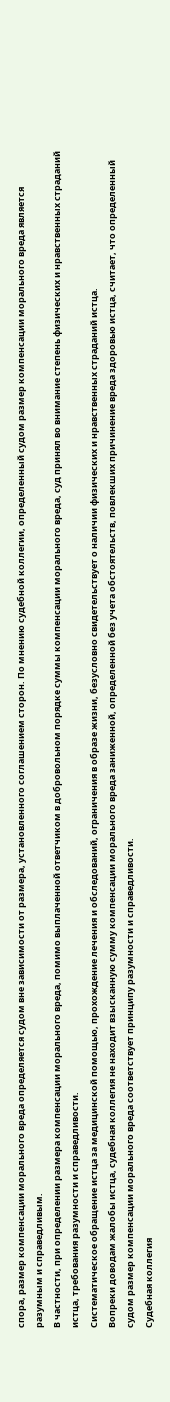спора, размер компенсации морального вреда определяется судом вне зависимости от размера, установленного соглашением сторон. По мнению судебной коллегии, определенный судом размер компенсации морального вреда является разумным и справедливым.
В частности, при определении размера компенсации морального вреда, помимо выплаченной ответчиком в добровольном порядке суммы компенсации морального вреда, суд принял во внимание степень физических и нравственных страданий истца, требования разумности и справедливости.
Систематическое обращение истца за медицинской помощью, прохождение лечения и обследований, ограничения в образе жизни, безусловно свидетельствует о наличии физических и нравственных страданий истца.
Вопреки доводам жалобы истца, судебная коллегия не находит взысканную сумму компенсации морального вреда заниженной, определенной без учета обстоятельств, повлекших причинение вреда здоровью истца, считает, что определенный судом размер компенсации морального вреда соответствует принципу разумности и справедливости.
Судебная коллегия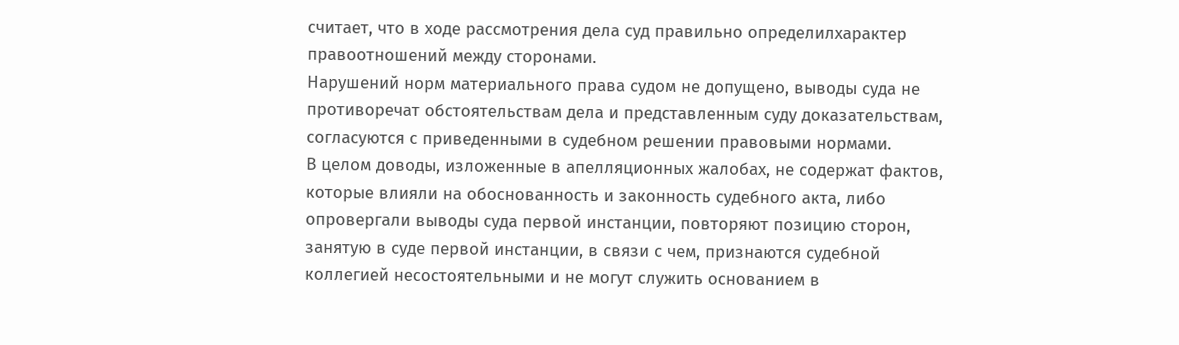считает, что в ходе рассмотрения дела суд правильно определилхарактер правоотношений между сторонами.
Нарушений норм материального права судом не допущено, выводы суда не противоречат обстоятельствам дела и представленным суду доказательствам, согласуются с приведенными в судебном решении правовыми нормами.
В целом доводы, изложенные в апелляционных жалобах, не содержат фактов, которые влияли на обоснованность и законность судебного акта, либо опровергали выводы суда первой инстанции, повторяют позицию сторон, занятую в суде первой инстанции, в связи с чем, признаются судебной коллегией несостоятельными и не могут служить основанием в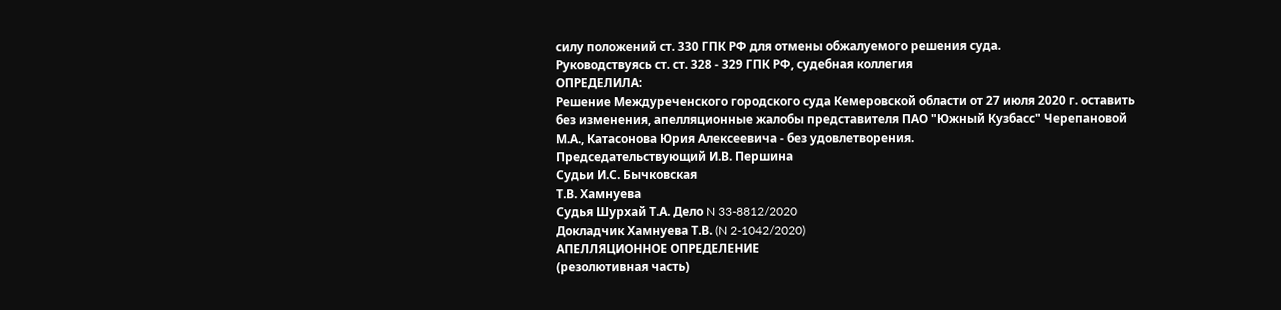силу положений ст. 330 ГПК РФ для отмены обжалуемого решения суда.
Руководствуясь ст. ст. 328 - 329 ГПК РФ, судебная коллегия
ОПРЕДЕЛИЛА:
Решение Междуреченского городского суда Кемеровской области от 27 июля 2020 г. оставить без изменения, апелляционные жалобы представителя ПАО "Южный Кузбасс" Черепановой М.А., Катасонова Юрия Алексеевича - без удовлетворения.
Председательствующий И.В. Першина
Судьи И.С. Бычковская
Т.В. Хамнуева
Судья Шурхай Т.А. Дело N 33-8812/2020
Докладчик Хамнуева Т.В. (N 2-1042/2020)
АПЕЛЛЯЦИОННОЕ ОПРЕДЕЛЕНИЕ
(резолютивная часть)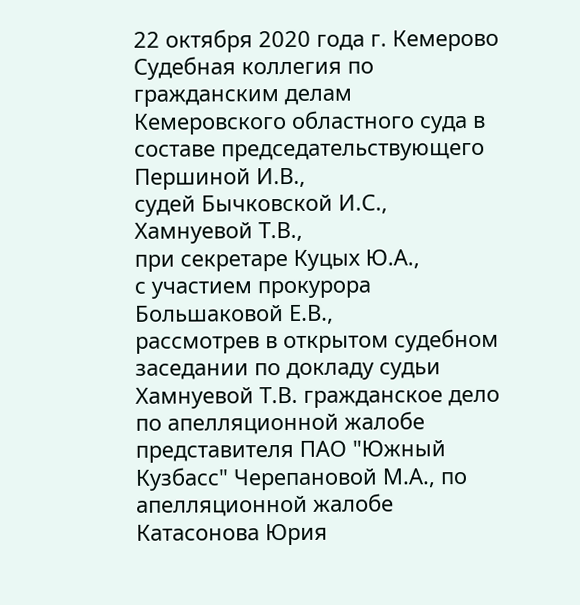22 октября 2020 года г. Кемерово
Судебная коллегия по гражданским делам Кемеровского областного суда в составе председательствующего Першиной И.В.,
судей Бычковской И.С., Хамнуевой Т.В.,
при секретаре Куцых Ю.А.,
с участием прокурора Большаковой Е.В.,
рассмотрев в открытом судебном заседании по докладу судьи Хамнуевой Т.В. гражданское дело по апелляционной жалобе представителя ПАО "Южный Кузбасс" Черепановой М.А., по апелляционной жалобе Катасонова Юрия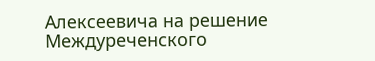Алексеевича на решение Междуреченского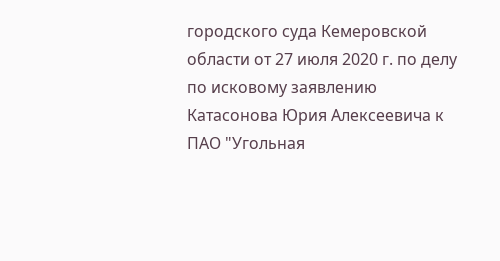городского суда Кемеровской области от 27 июля 2020 г. по делу по исковому заявлению Катасонова Юрия Алексеевича к ПАО "Угольная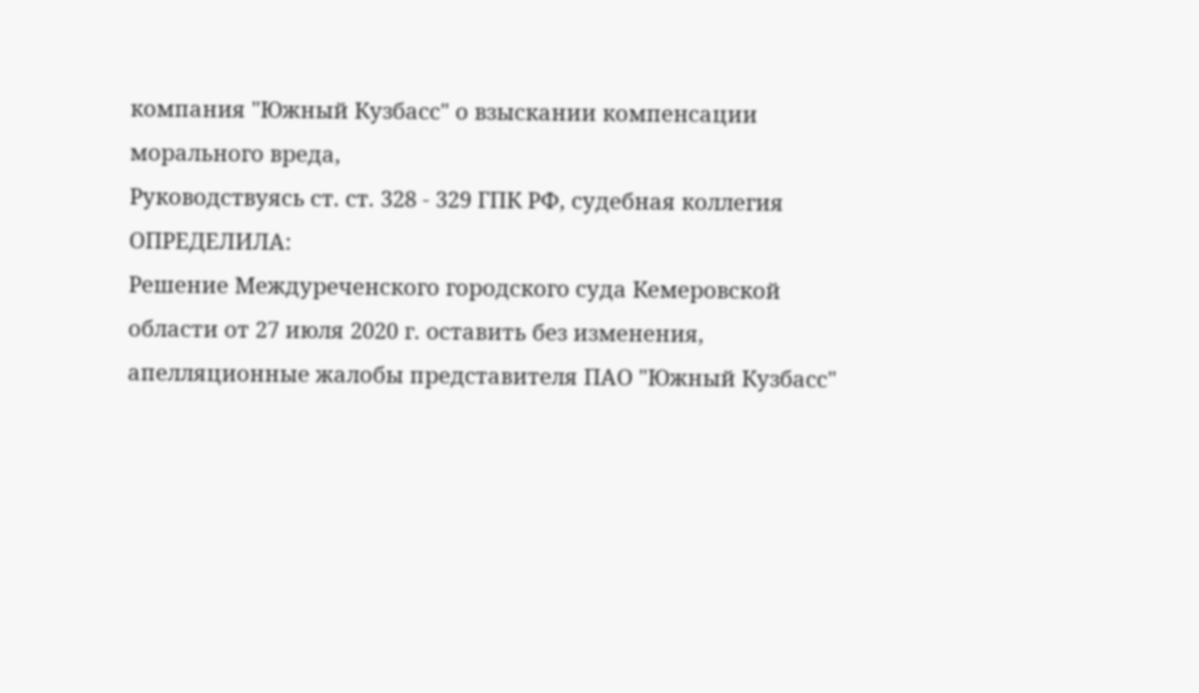компания "Южный Кузбасс" о взыскании компенсации морального вреда,
Руководствуясь ст. ст. 328 - 329 ГПК РФ, судебная коллегия
ОПРЕДЕЛИЛА:
Решение Междуреченского городского суда Кемеровской области от 27 июля 2020 г. оставить без изменения, апелляционные жалобы представителя ПАО "Южный Кузбасс"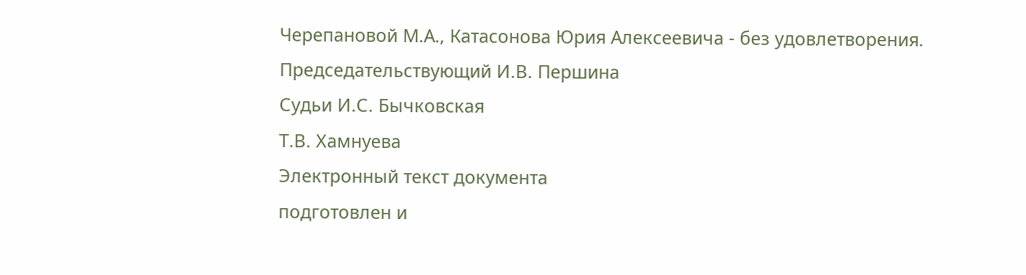Черепановой М.А., Катасонова Юрия Алексеевича - без удовлетворения.
Председательствующий И.В. Першина
Судьи И.С. Бычковская
Т.В. Хамнуева
Электронный текст документа
подготовлен и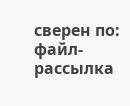сверен по:
файл-рассылка